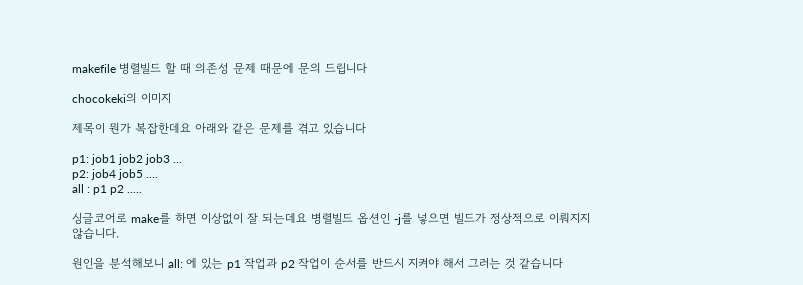makefile 병렬빌드 할 때 의존성 문제 때문에 문의 드립니다

chocokeki의 이미지

제목이 뭔가 복잡한데요 아래와 같은 문제를 겪고 있습니다

p1: job1 job2 job3 ...
p2: job4 job5 ....
all : p1 p2 .....

싱글코어로 make를 하면 이상없이 잘 되는데요 병렬빌드 옵션인 -j를 넣으면 빌드가 정상적으로 이뤄지지 않습니다.

원인을 분석해보니 all: 에 있는 p1 작업과 p2 작업이 순서를 반드시 지켜야 해서 그러는 것 같습니다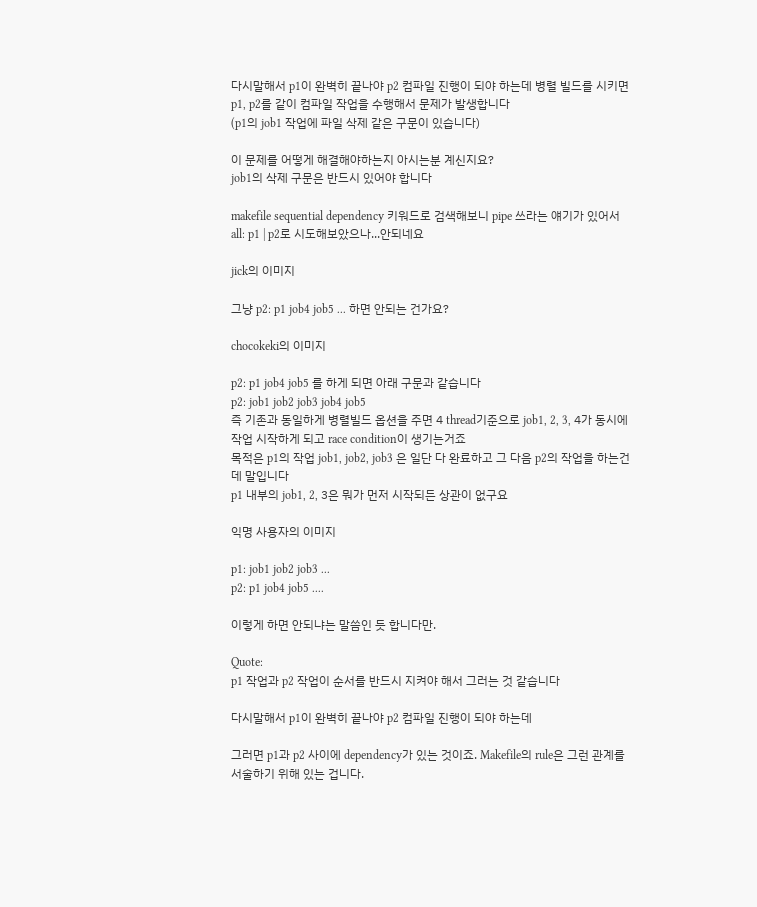다시말해서 p1이 완벽히 끝나야 p2 컴파일 진행이 되야 하는데 병렬 빌드를 시키면 p1, p2를 같이 컴파일 작업을 수행해서 문제가 발생합니다
(p1의 job1 작업에 파일 삭제 같은 구문이 있습니다)

이 문제를 어떻게 해결해야하는지 아시는분 계신지요?
job1의 삭제 구문은 반드시 있어야 합니다

makefile sequential dependency 키워드로 검색해보니 pipe 쓰라는 얘기가 있어서
all: p1 | p2로 시도해보았으나...안되네요

jick의 이미지

그냥 p2: p1 job4 job5 ... 하면 안되는 건가요?

chocokeki의 이미지

p2: p1 job4 job5 를 하게 되면 아래 구문과 같습니다
p2: job1 job2 job3 job4 job5
즉 기존과 동일하게 병렬빌드 옵션을 주면 4 thread기준으로 job1, 2, 3, 4가 동시에 작업 시작하게 되고 race condition이 생기는거죠
목적은 p1의 작업 job1, job2, job3 은 일단 다 완료하고 그 다음 p2의 작업을 하는건데 말입니다
p1 내부의 job1, 2, 3은 뭐가 먼저 시작되든 상관이 없구요

익명 사용자의 이미지

p1: job1 job2 job3 ...
p2: p1 job4 job5 ....

이렇게 하면 안되냐는 말씀인 듯 합니다만.

Quote:
p1 작업과 p2 작업이 순서를 반드시 지켜야 해서 그러는 것 같습니다

다시말해서 p1이 완벽히 끝나야 p2 컴파일 진행이 되야 하는데

그러면 p1과 p2 사이에 dependency가 있는 것이죠. Makefile의 rule은 그런 관계를 서술하기 위해 있는 겁니다.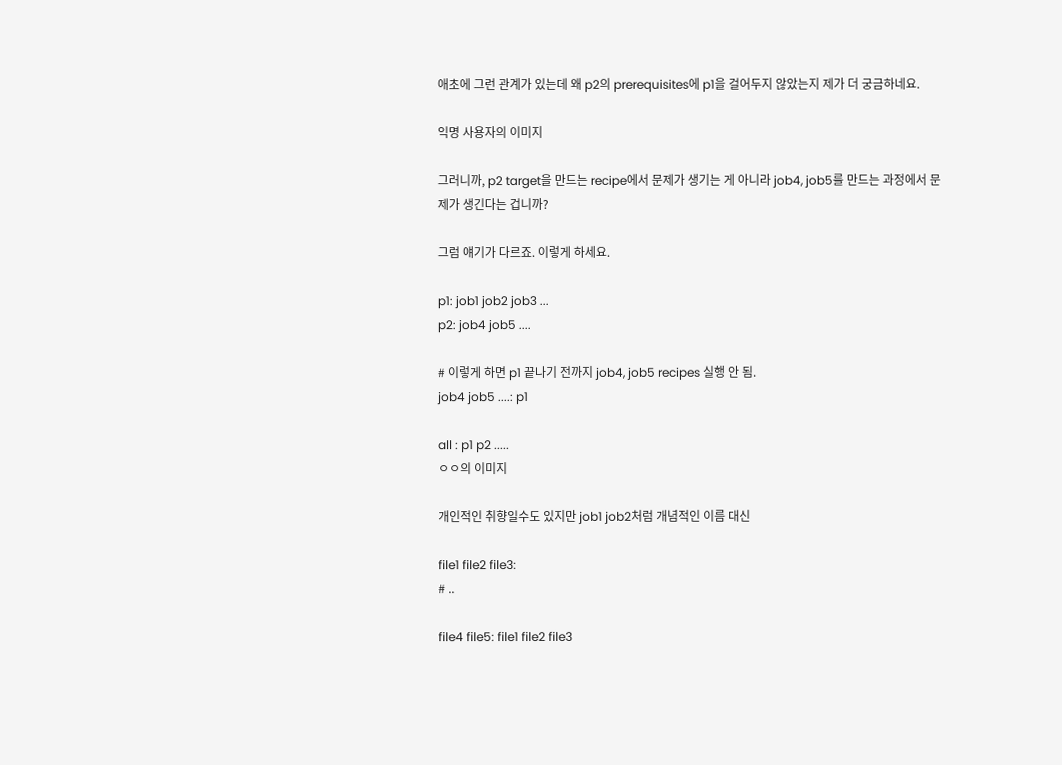애초에 그런 관계가 있는데 왜 p2의 prerequisites에 p1을 걸어두지 않았는지 제가 더 궁금하네요.

익명 사용자의 이미지

그러니까, p2 target을 만드는 recipe에서 문제가 생기는 게 아니라 job4, job5를 만드는 과정에서 문제가 생긴다는 겁니까?

그럼 얘기가 다르죠. 이렇게 하세요.

p1: job1 job2 job3 ...
p2: job4 job5 ....

# 이렇게 하면 p1 끝나기 전까지 job4, job5 recipes 실행 안 됨.
job4 job5 ....: p1

all : p1 p2 .....
ㅇㅇ의 이미지

개인적인 취향일수도 있지만 job1 job2처럼 개념적인 이름 대신

file1 file2 file3:
# ..

file4 file5: file1 file2 file3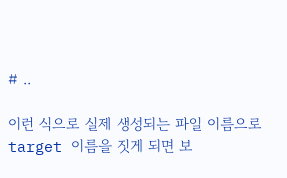# ..

이런 식으로 실제 생성되는 파일 이름으로 target 이름을 짓게 되면 보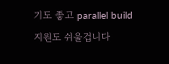기도 좋고 parallel build 지원도 쉬울겁니다